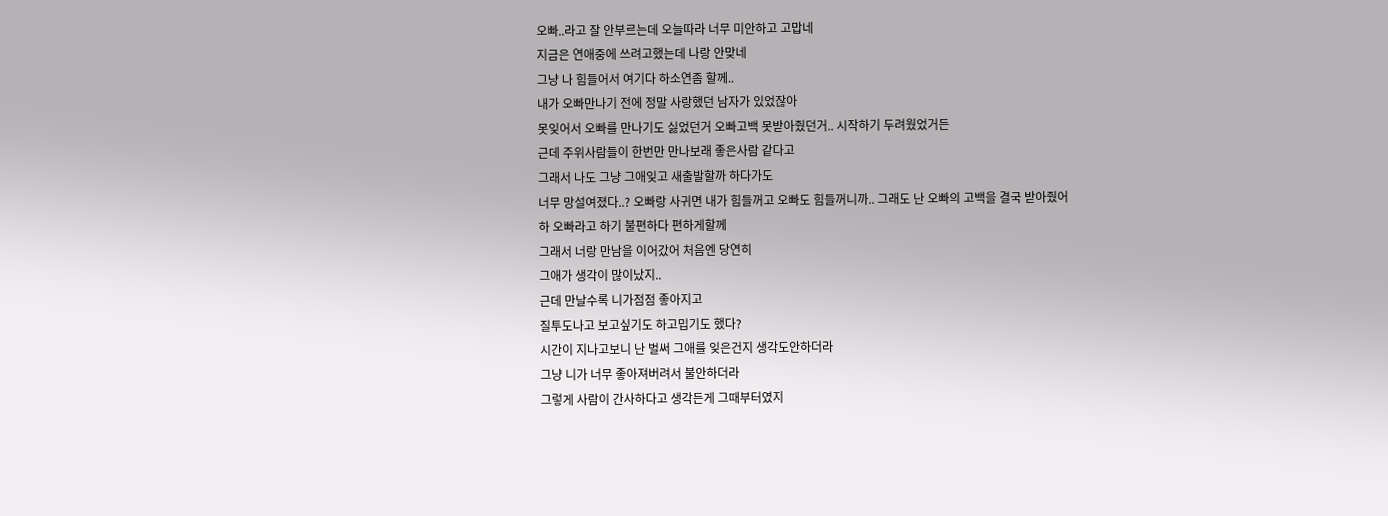오빠..라고 잘 안부르는데 오늘따라 너무 미안하고 고맙네
지금은 연애중에 쓰려고했는데 나랑 안맞네
그냥 나 힘들어서 여기다 하소연좀 할께..
내가 오빠만나기 전에 정말 사랑했던 남자가 있었잖아
못잊어서 오빠를 만나기도 싫었던거 오빠고백 못받아줬던거.. 시작하기 두려웠었거든
근데 주위사람들이 한번만 만나보래 좋은사람 같다고
그래서 나도 그냥 그애잊고 새출발할까 하다가도
너무 망설여졌다..? 오빠랑 사귀면 내가 힘들꺼고 오빠도 힘들꺼니까.. 그래도 난 오빠의 고백을 결국 받아줬어
하 오빠라고 하기 불편하다 편하게할께
그래서 너랑 만남을 이어갔어 처음엔 당연히
그애가 생각이 많이났지..
근데 만날수록 니가점점 좋아지고
질투도나고 보고싶기도 하고밉기도 했다?
시간이 지나고보니 난 벌써 그애를 잊은건지 생각도안하더라
그냥 니가 너무 좋아져버려서 불안하더라
그렇게 사람이 간사하다고 생각든게 그때부터였지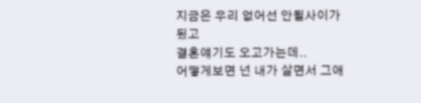지금은 우리 없어선 안될사이가 됬고
결혼얘기도 오고가는데..
어떻게보면 넌 내가 살면서 그애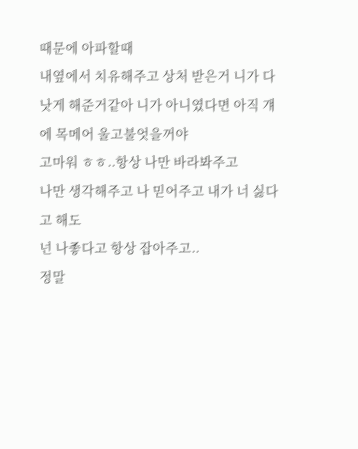때문에 아파할때
내옆에서 치유해주고 상처 받은거 니가 다 낫게 해준거같아 니가 아니였다면 아직 걔에 목메어 울고불엇을꺼야
고마워 ㅎㅎ..항상 나만 바라봐주고
나만 생각해주고 나 믿어주고 내가 너 싫다고 해도
넌 나좋다고 항상 잡아주고..
정말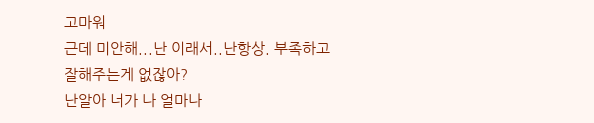고마워
근데 미안해...난 이래서..난항상. 부족하고
잘해주는게 없잖아?
난알아 너가 나 얼마나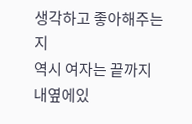생각하고 좋아해주는지
역시 여자는 끝까지 내옆에있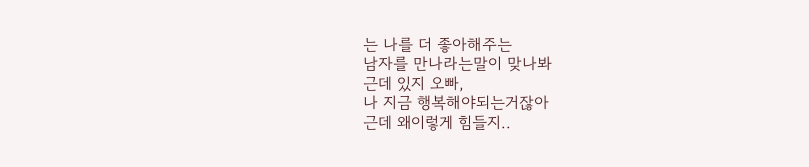는 나를 더 좋아해주는
남자를 만나라는말이 맞나봐
근데 있지 오빠,
나 지금 행복해야되는거잖아
근데 왜이렇게 힘들지..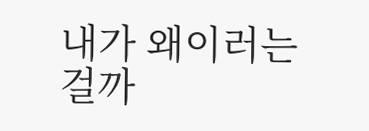내가 왜이러는걸까